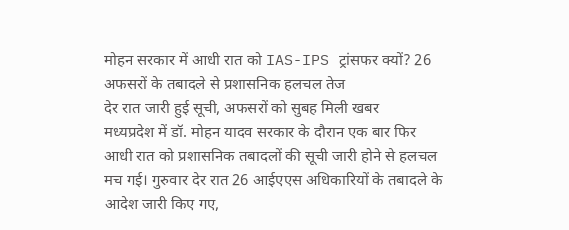मोहन सरकार में आधी रात को IAS-IPS ट्रांसफर क्यों? 26 अफसरों के तबादले से प्रशासनिक हलचल तेज
देर रात जारी हुई सूची, अफसरों को सुबह मिली खबर
मध्यप्रदेश में डॉ. मोहन यादव सरकार के दौरान एक बार फिर आधी रात को प्रशासनिक तबादलों की सूची जारी होने से हलचल मच गई। गुरुवार देर रात 26 आईएएस अधिकारियों के तबादले के आदेश जारी किए गए,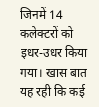जिनमें 14 कलेक्टरों को इधर-उधर किया गया। खास बात यह रही कि कई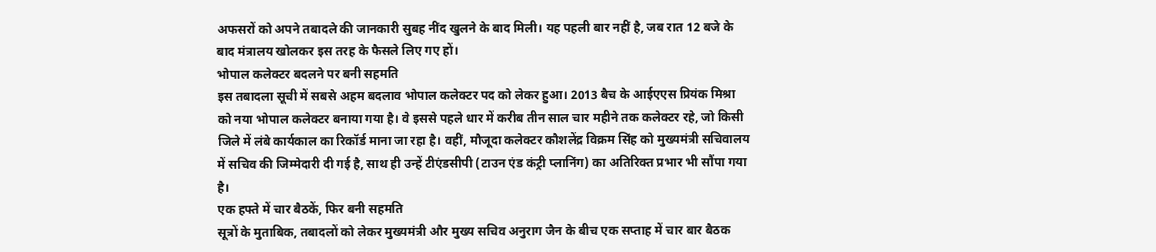अफसरों को अपने तबादले की जानकारी सुबह नींद खुलने के बाद मिली। यह पहली बार नहीं है, जब रात 12 बजे के बाद मंत्रालय खोलकर इस तरह के फैसले लिए गए हों।
भोपाल कलेक्टर बदलने पर बनी सहमति
इस तबादला सूची में सबसे अहम बदलाव भोपाल कलेक्टर पद को लेकर हुआ। 2013 बैच के आईएएस प्रियंक मिश्रा को नया भोपाल कलेक्टर बनाया गया है। वे इससे पहले धार में करीब तीन साल चार महीने तक कलेक्टर रहे, जो किसी जिले में लंबे कार्यकाल का रिकॉर्ड माना जा रहा है। वहीं, मौजूदा कलेक्टर कौशलेंद्र विक्रम सिंह को मुख्यमंत्री सचिवालय में सचिव की जिम्मेदारी दी गई है, साथ ही उन्हें टीएंडसीपी (टाउन एंड कंट्री प्लानिंग) का अतिरिक्त प्रभार भी सौंपा गया है।
एक हफ्ते में चार बैठकें, फिर बनी सहमति
सूत्रों के मुताबिक, तबादलों को लेकर मुख्यमंत्री और मुख्य सचिव अनुराग जैन के बीच एक सप्ताह में चार बार बैठक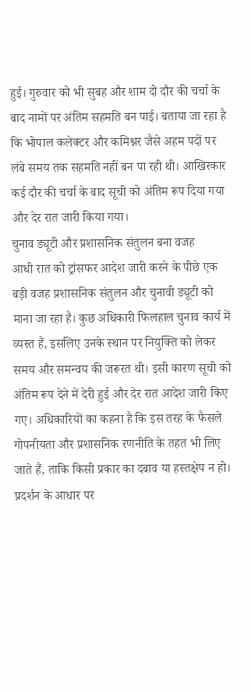हुई। गुरुवार को भी सुबह और शाम दो दौर की चर्चा के बाद नामों पर अंतिम सहमति बन पाई। बताया जा रहा है कि भोपाल कलेक्टर और कमिश्नर जैसे अहम पदों पर लंबे समय तक सहमति नहीं बन पा रही थी। आखिरकार कई दौर की चर्चा के बाद सूची को अंतिम रूप दिया गया और देर रात जारी किया गया।
चुनाव ड्यूटी और प्रशासनिक संतुलन बना वजह
आधी रात को ट्रांसफर आदेश जारी करने के पीछे एक बड़ी वजह प्रशासनिक संतुलन और चुनावी ड्यूटी को माना जा रहा है। कुछ अधिकारी फिलहाल चुनाव कार्य में व्यस्त हैं, इसलिए उनके स्थान पर नियुक्ति को लेकर समय और समन्वय की जरूरत थी। इसी कारण सूची को अंतिम रूप देने में देरी हुई और देर रात आदेश जारी किए गए। अधिकारियों का कहना है कि इस तरह के फैसले गोपनीयता और प्रशासनिक रणनीति के तहत भी लिए जाते हैं, ताकि किसी प्रकार का दबाव या हस्तक्षेप न हो।
प्रदर्शन के आधार पर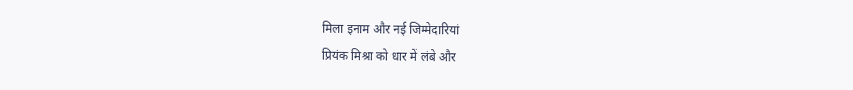मिला इनाम और नई जिम्मेदारियां
प्रियंक मिश्रा को धार में लंबे और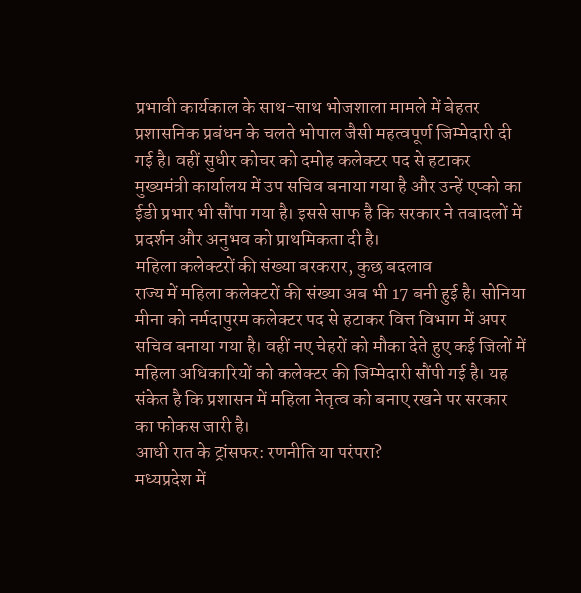प्रभावी कार्यकाल के साथ-साथ भोजशाला मामले में बेहतर प्रशासनिक प्रबंधन के चलते भोपाल जैसी महत्वपूर्ण जिम्मेदारी दी गई है। वहीं सुधीर कोचर को दमोह कलेक्टर पद से हटाकर मुख्यमंत्री कार्यालय में उप सचिव बनाया गया है और उन्हें एप्को का ईडी प्रभार भी सौंपा गया है। इससे साफ है कि सरकार ने तबादलों में प्रदर्शन और अनुभव को प्राथमिकता दी है।
महिला कलेक्टरों की संख्या बरकरार, कुछ बदलाव
राज्य में महिला कलेक्टरों की संख्या अब भी 17 बनी हुई है। सोनिया मीना को नर्मदापुरम कलेक्टर पद से हटाकर वित्त विभाग में अपर सचिव बनाया गया है। वहीं नए चेहरों को मौका देते हुए कई जिलों में महिला अधिकारियों को कलेक्टर की जिम्मेदारी सौंपी गई है। यह संकेत है कि प्रशासन में महिला नेतृत्व को बनाए रखने पर सरकार का फोकस जारी है।
आधी रात के ट्रांसफर: रणनीति या परंपरा?
मध्यप्रदेश में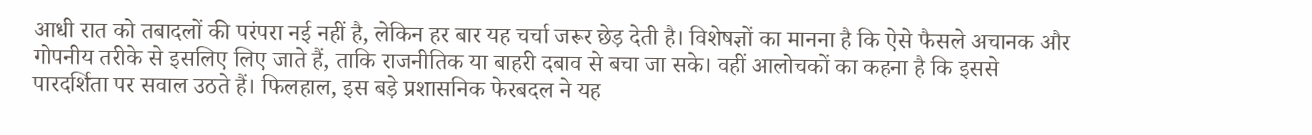आधी रात को तबादलों की परंपरा नई नहीं है, लेकिन हर बार यह चर्चा जरूर छेड़ देती है। विशेषज्ञों का मानना है कि ऐसे फैसले अचानक और गोपनीय तरीके से इसलिए लिए जाते हैं, ताकि राजनीतिक या बाहरी दबाव से बचा जा सके। वहीं आलोचकों का कहना है कि इससे पारदर्शिता पर सवाल उठते हैं। फिलहाल, इस बड़े प्रशासनिक फेरबदल ने यह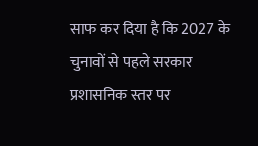साफ कर दिया है कि 2027 के चुनावों से पहले सरकार प्रशासनिक स्तर पर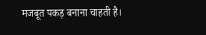मजबूत पकड़ बनाना चाहती है।